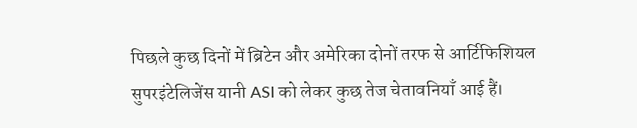पिछले कुछ दिनों में ब्रिटेन और अमेरिका दोनों तरफ से आर्टिफिशियल सुपरइंटेलिजेंस यानी ASI को लेकर कुछ तेज चेतावनियाँ आई हैं।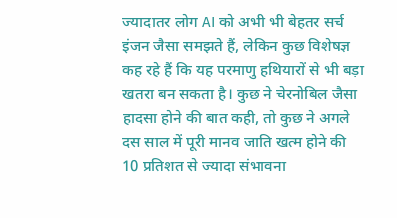ज्यादातर लोग AI को अभी भी बेहतर सर्च इंजन जैसा समझते हैं, लेकिन कुछ विशेषज्ञ कह रहे हैं कि यह परमाणु हथियारों से भी बड़ा खतरा बन सकता है। कुछ ने चेरनोबिल जैसा हादसा होने की बात कही, तो कुछ ने अगले दस साल में पूरी मानव जाति खत्म होने की 10 प्रतिशत से ज्यादा संभावना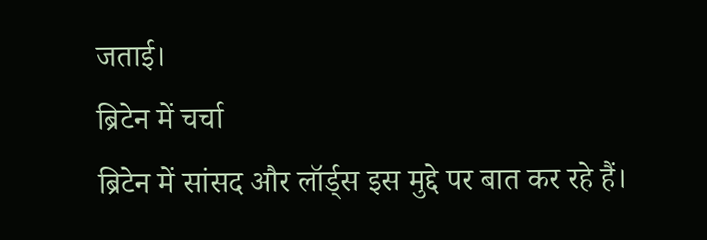जताई।
ब्रिटेन में चर्चा
ब्रिटेन में सांसद और लॉर्ड्स इस मुद्दे पर बात कर रहे हैं।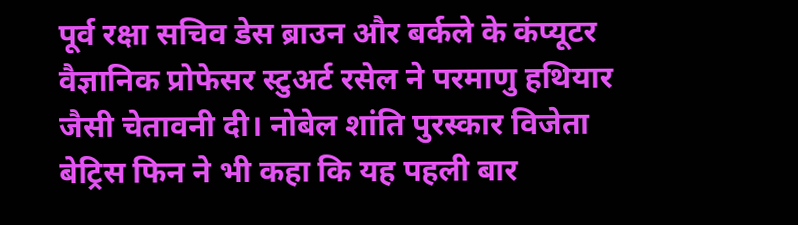पूर्व रक्षा सचिव डेस ब्राउन और बर्कले के कंप्यूटर वैज्ञानिक प्रोफेसर स्टुअर्ट रसेल ने परमाणु हथियार जैसी चेतावनी दी। नोबेल शांति पुरस्कार विजेता बेट्रिस फिन ने भी कहा कि यह पहली बार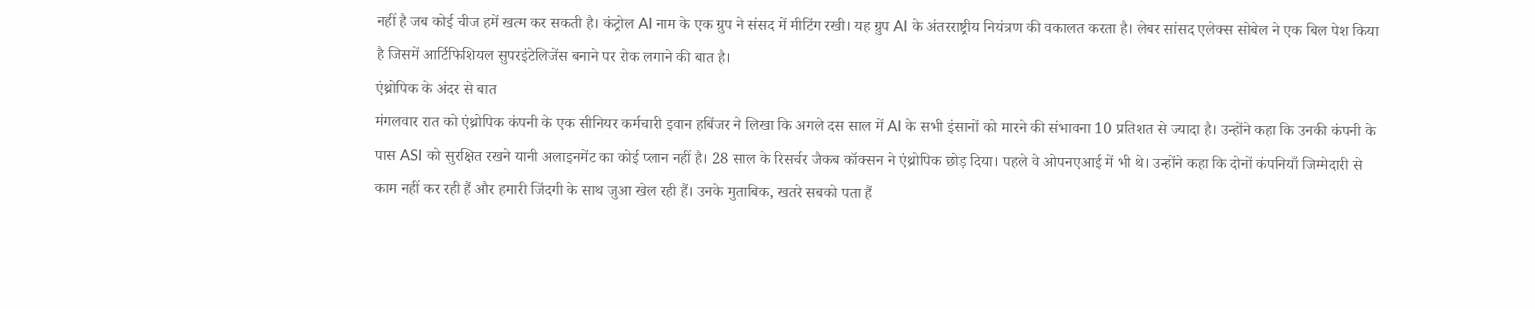नहीं है जब कोई चीज हमें खत्म कर सकती है। कंट्रोल AI नाम के एक ग्रुप ने संसद में मीटिंग रखी। यह ग्रुप AI के अंतरराष्ट्रीय नियंत्रण की वकालत करता है। लेबर सांसद एलेक्स सोबेल ने एक बिल पेश किया है जिसमें आर्टिफिशियल सुपरइंटेलिजेंस बनाने पर रोक लगाने की बात है।
एंथ्रोपिक के अंदर से बात
मंगलवार रात को एंथ्रोपिक कंपनी के एक सीनियर कर्मचारी इवान हबिंजर ने लिखा कि अगले दस साल में AI के सभी इंसानों को मारने की संभावना 10 प्रतिशत से ज्यादा है। उन्होंने कहा कि उनकी कंपनी के पास ASI को सुरक्षित रखने यानी अलाइनमेंट का कोई प्लान नहीं है। 28 साल के रिसर्चर जैकब कॉक्सन ने एंथ्रोपिक छोड़ दिया। पहले वे ओपनएआई में भी थे। उन्होंने कहा कि दोनों कंपनियाँ जिम्मेदारी से काम नहीं कर रही हैं और हमारी जिंदगी के साथ जुआ खेल रही हैं। उनके मुताबिक, खतरे सबको पता हैं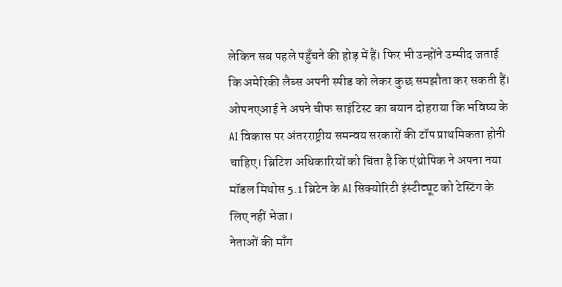लेकिन सब पहले पहुँचने की होड़ में हैं। फिर भी उन्होंने उम्मीद जताई कि अमेरिकी लैब्स अपनी स्पीड को लेकर कुछ समझौता कर सकती हैं।
ओपनएआई ने अपने चीफ साइंटिस्ट का बयान दोहराया कि भविष्य के AI विकास पर अंतरराष्ट्रीय समन्वय सरकारों की टॉप प्राथमिकता होनी चाहिए। ब्रिटिश अधिकारियों को चिंता है कि एंथ्रोपिक ने अपना नया मॉडल मिथोस 5.1 ब्रिटेन के AI सिक्योरिटी इंस्टीट्यूट को टेस्टिंग के लिए नहीं भेजा।
नेताओं की माँग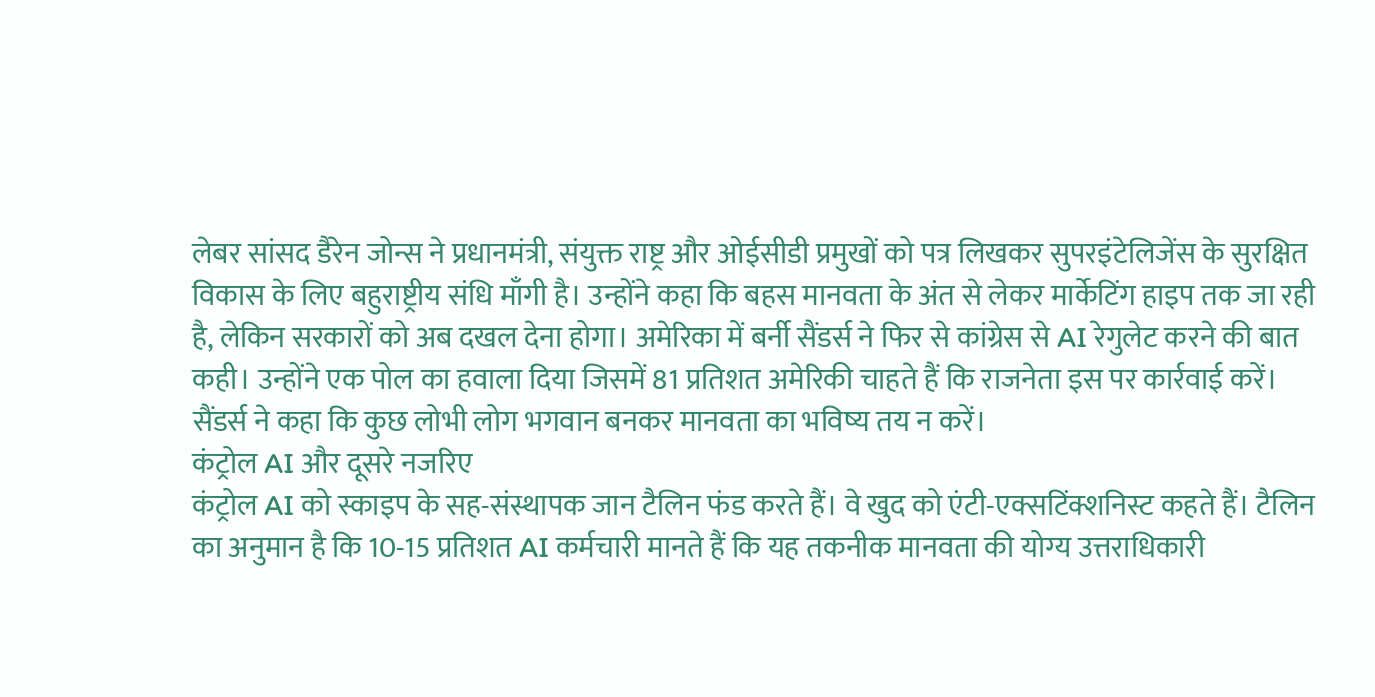लेबर सांसद डैरेन जोन्स ने प्रधानमंत्री, संयुक्त राष्ट्र और ओईसीडी प्रमुखों को पत्र लिखकर सुपरइंटेलिजेंस के सुरक्षित विकास के लिए बहुराष्ट्रीय संधि माँगी है। उन्होंने कहा कि बहस मानवता के अंत से लेकर मार्केटिंग हाइप तक जा रही है, लेकिन सरकारों को अब दखल देना होगा। अमेरिका में बर्नी सैंडर्स ने फिर से कांग्रेस से AI रेगुलेट करने की बात कही। उन्होंने एक पोल का हवाला दिया जिसमें 81 प्रतिशत अमेरिकी चाहते हैं कि राजनेता इस पर कार्रवाई करें। सैंडर्स ने कहा कि कुछ लोभी लोग भगवान बनकर मानवता का भविष्य तय न करें।
कंट्रोल AI और दूसरे नजरिए
कंट्रोल AI को स्काइप के सह-संस्थापक जान टैलिन फंड करते हैं। वे खुद को एंटी-एक्सटिंक्शनिस्ट कहते हैं। टैलिन का अनुमान है कि 10-15 प्रतिशत AI कर्मचारी मानते हैं कि यह तकनीक मानवता की योग्य उत्तराधिकारी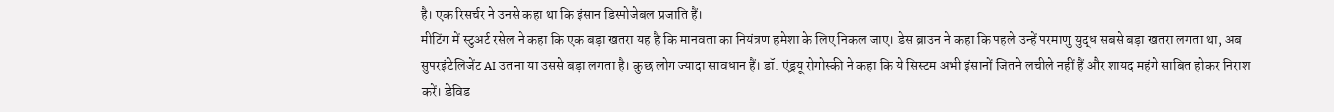है। एक रिसर्चर ने उनसे कहा था कि इंसान डिस्पोजेबल प्रजाति हैं।
मीटिंग में स्टुअर्ट रसेल ने कहा कि एक बड़ा खतरा यह है कि मानवता का नियंत्रण हमेशा के लिए निकल जाए। डेस ब्राउन ने कहा कि पहले उन्हें परमाणु युद्ध सबसे बड़ा खतरा लगता था, अब सुपरइंटेलिजेंट AI उतना या उससे बड़ा लगता है। कुछ लोग ज्यादा सावधान हैं। डॉ. एंड्रयू रोगोस्की ने कहा कि ये सिस्टम अभी इंसानों जितने लचीले नहीं हैं और शायद महंगे साबित होकर निराश करें। डेविड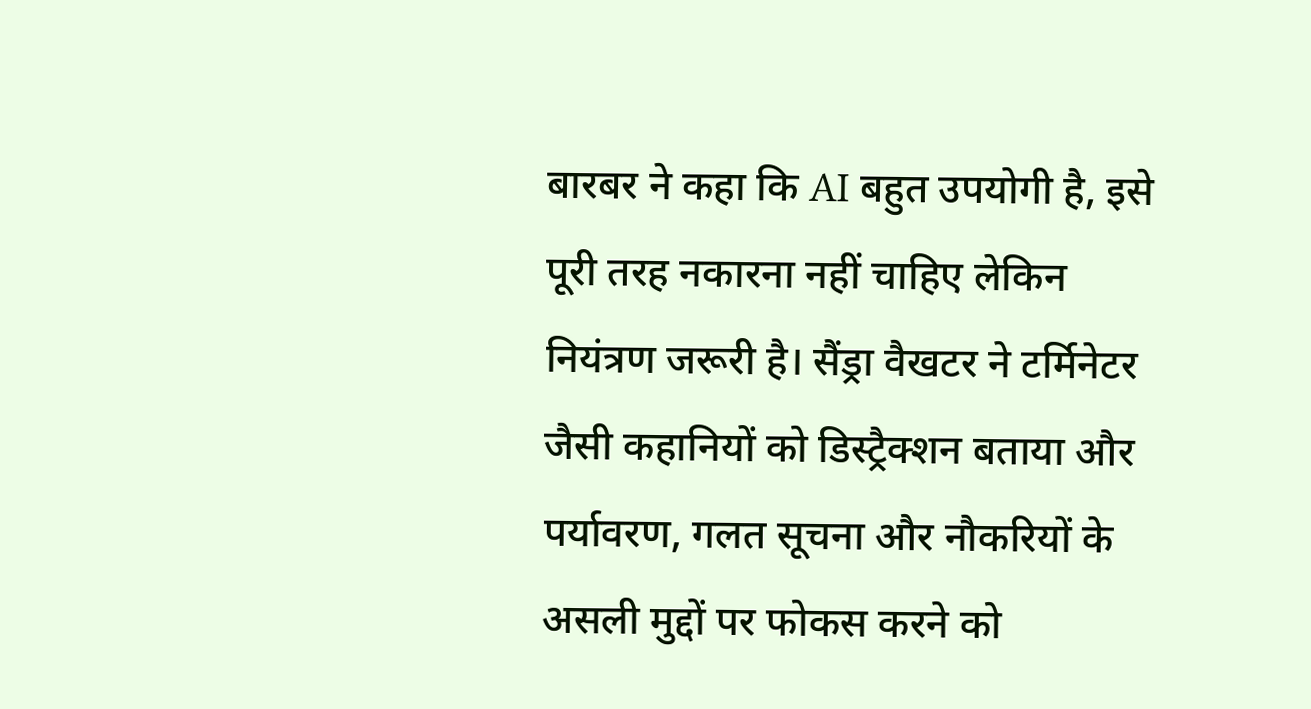बारबर ने कहा कि AI बहुत उपयोगी है, इसे पूरी तरह नकारना नहीं चाहिए लेकिन नियंत्रण जरूरी है। सैंड्रा वैखटर ने टर्मिनेटर जैसी कहानियों को डिस्ट्रैक्शन बताया और पर्यावरण, गलत सूचना और नौकरियों के असली मुद्दों पर फोकस करने को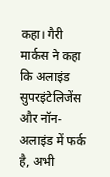कहा। गैरी मार्कस ने कहा कि अलाइंड सुपरइंटेलिजेंस और नॉन-अलाइंड में फर्क है, अभी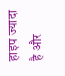हाइप ज्यादा है और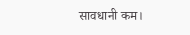सावधानी कम।